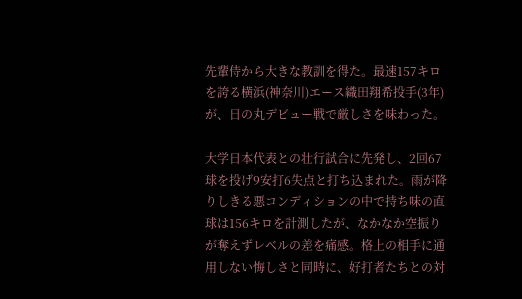先輩侍から大きな教訓を得た。最速157キロを誇る横浜(神奈川)エース織田翔希投手(3年)が、日の丸デビュー戦で厳しさを味わった。

大学日本代表との壮行試合に先発し、2回67球を投げ9安打6失点と打ち込まれた。雨が降りしきる悪コンディションの中で持ち味の直球は156キロを計測したが、なかなか空振りが奪えずレベルの差を痛感。格上の相手に通用しない悔しさと同時に、好打者たちとの対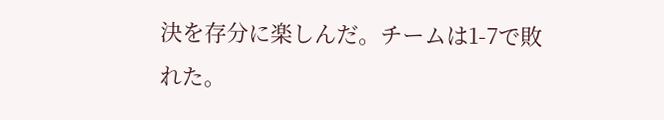決を存分に楽しんだ。チームは1-7で敗れた。